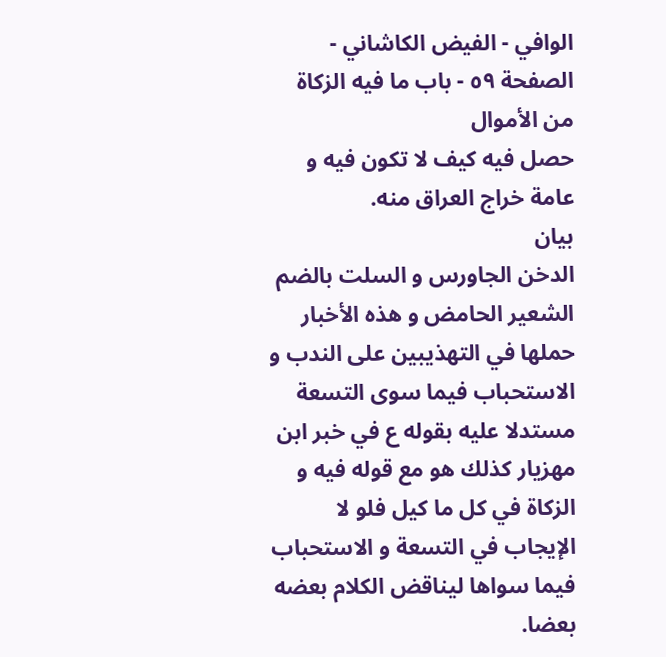الوافي - الفيض الكاشاني - الصفحة ٥٩ - باب ما فيه الزكاة من الأموال
حصل فيه كيف لا تكون فيه و عامة خراج العراق منه.
بيان
الدخن الجاورس و السلت بالضم الشعير الحامض و هذه الأخبار حملها في التهذيبين على الندب و الاستحباب فيما سوى التسعة مستدلا عليه بقوله ع في خبر ابن مهزيار كذلك هو مع قوله فيه و الزكاة في كل ما كيل فلو لا الإيجاب في التسعة و الاستحباب فيما سواها ليناقض الكلام بعضه بعضا.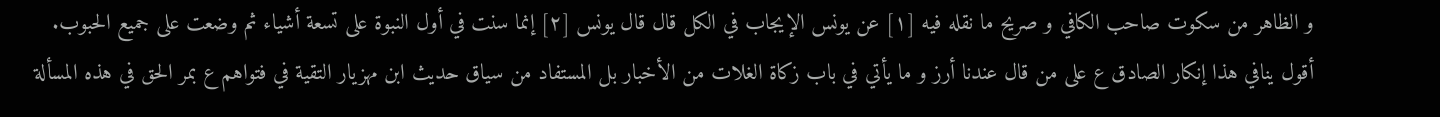و الظاهر من سكوت صاحب الكافي و صريح ما نقله فيه [١] عن يونس الإيجاب في الكل قال قال يونس [٢] إنما سنت في أول النبوة على تسعة أشياء ثم وضعت على جميع الحبوب.
أقول ينافي هذا إنكار الصادق ع على من قال عندنا أرز و ما يأتي في باب زكاة الغلات من الأخبار بل المستفاد من سياق حديث ابن مهزيار التقية في فتواهم ع بمر الحق في هذه المسألة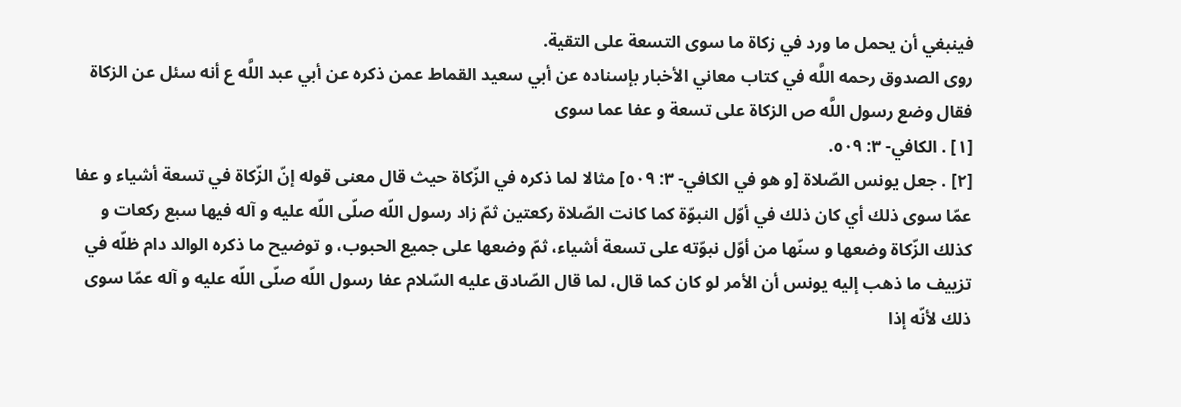فينبغي أن يحمل ما ورد في زكاة ما سوى التسعة على التقية.
روى الصدوق رحمه اللَّه في كتاب معاني الأخبار بإسناده عن أبي سعيد القماط عمن ذكره عن أبي عبد اللَّه ع أنه سئل عن الزكاة فقال وضع رسول اللَّه ص الزكاة على تسعة و عفا عما سوى
[١] . الكافي- ٣: ٥٠٩.
[٢] . جعل يونس الصّلاة [و هو في الكافي- ٣: ٥٠٩] مثالا لما ذكره في الزّكاة حيث قال معنى قوله إنّ الزّكاة في تسعة أشياء و عفا عمّا سوى ذلك أي كان ذلك في أوّل النبوّة كما كانت الصّلاة ركعتين ثمّ زاد رسول اللّه صلّى اللّه عليه و آله فيها سبع ركعات و كذلك الزّكاة وضعها و سنّها من أوّل نبوّته على تسعة أشياء، ثمّ وضعها على جميع الحبوب، و توضيح ما ذكره الوالد دام ظلّه في تزييف ما ذهب إليه يونس أن الأمر لو كان كما قال، لما قال الصّادق عليه السّلام عفا رسول اللّه صلّى اللّه عليه و آله عمّا سوى ذلك لأنّه إذا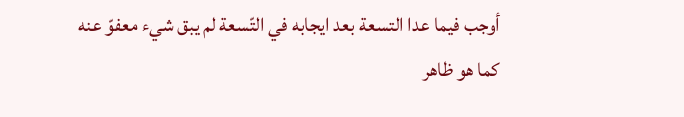أوجب فيما عدا التسعة بعد ايجابه في التّسعة لم يبق شيء معفوّ عنه كما هو ظاهر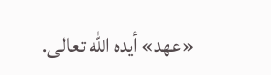«عهد» أيده اللّه تعالى.